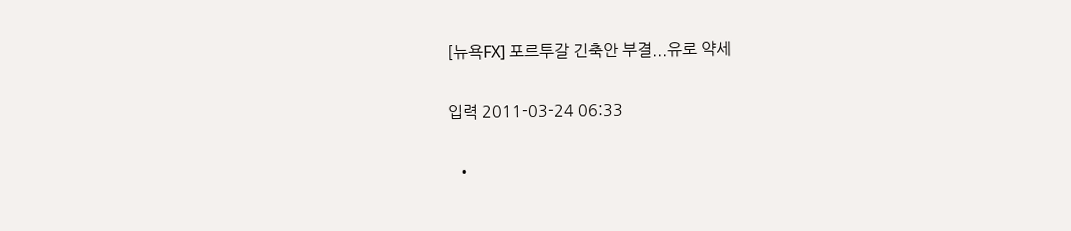[뉴욕FX] 포르투갈 긴축안 부결...유로 약세

입력 2011-03-24 06:33

  •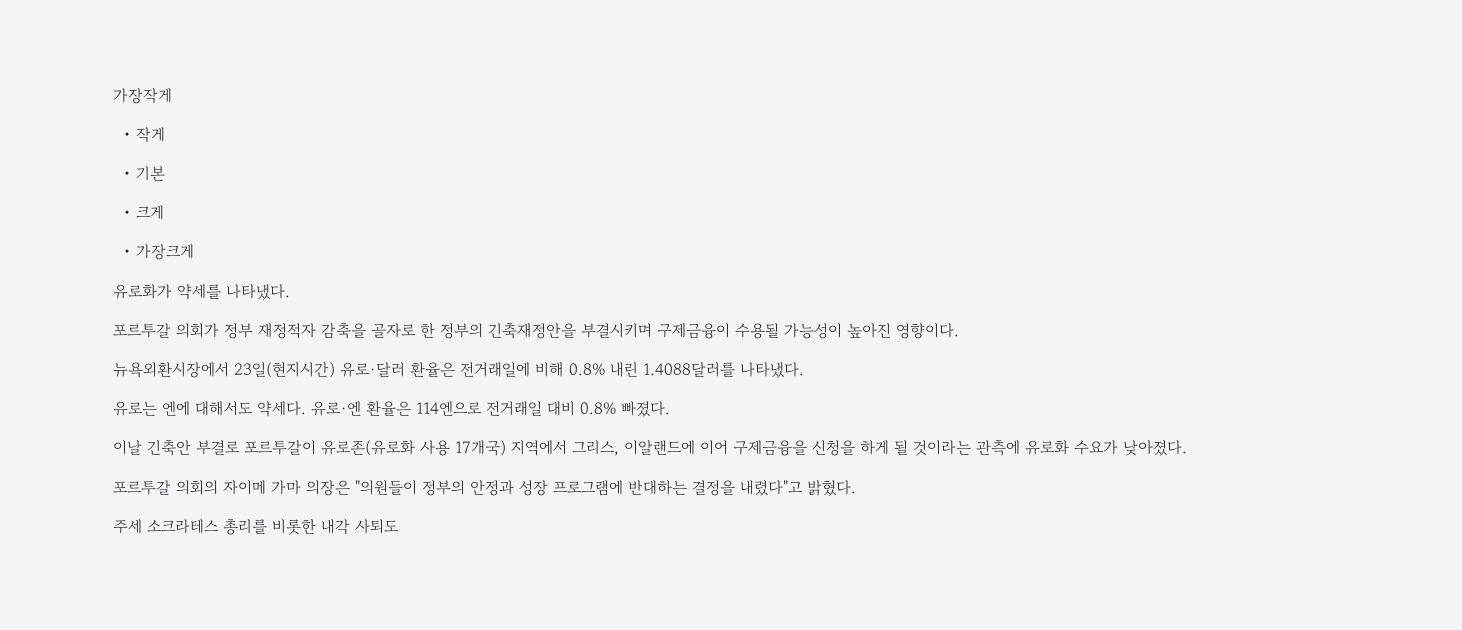가장작게

  • 작게

  • 기본

  • 크게

  • 가장크게

유로화가 약세를 나타냈다.

포르투갈 의회가 정부 재정적자 감축을 골자로 한 정부의 긴축재정안을 부결시키며 구제금융이 수용될 가능성이 높아진 영향이다.

뉴욕외환시장에서 23일(현지시간) 유로·달러 환율은 전거래일에 비해 0.8% 내린 1.4088달러를 나타냈다.

유로는 엔에 대해서도 약세다. 유로·엔 환율은 114엔으로 전거래일 대비 0.8% 빠졌다.

이날 긴축안 부결로 포르투갈이 유로존(유로화 사용 17개국) 지역에서 그리스, 이알랜드에 이어 구제금융을 신청을 하게 될 것이라는 관측에 유로화 수요가 낮아졌다.

포르투갈 의회의 자이메 가마 의장은 "의원들이 정부의 안정과 성장 프로그램에 반대하는 결정을 내렸다"고 밝혔다.

주세 소크라테스 총리를 비롯한 내각 사퇴도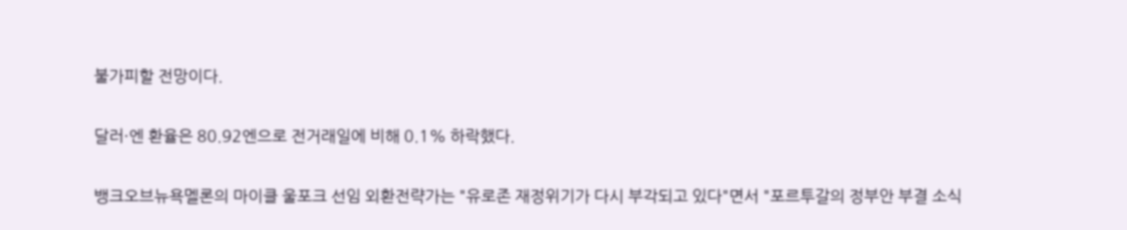불가피할 전망이다.

달러·엔 환율은 80.92엔으로 전거래일에 비해 0.1% 하락했다.

뱅크오브뉴욕멜론의 마이클 울포크 선임 외환전략가는 "유로존 재정위기가 다시 부각되고 있다"면서 "포르투갈의 정부안 부결 소식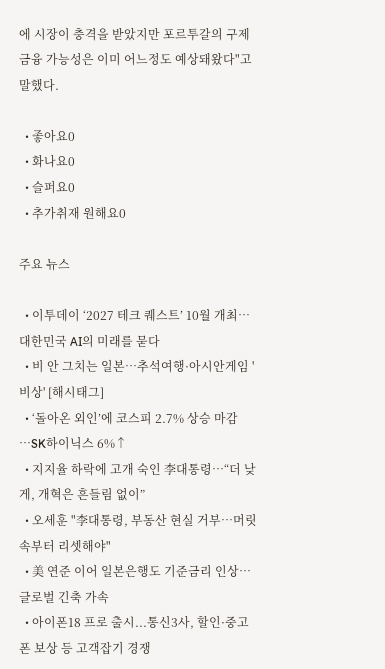에 시장이 충격을 받았지만 포르투갈의 구제금융 가능성은 이미 어느정도 예상돼왔다"고 말했다.

  • 좋아요0
  • 화나요0
  • 슬퍼요0
  • 추가취재 원해요0

주요 뉴스

  • 이투데이 ‘2027 테크 퀘스트’ 10월 개최⋯대한민국 AI의 미래를 묻다
  • 비 안 그치는 일본…추석여행·아시안게임 '비상' [해시태그]
  • ‘돌아온 외인’에 코스피 2.7% 상승 마감⋯SK하이닉스 6%↑
  • 지지율 하락에 고개 숙인 李대통령⋯“더 낮게, 개혁은 흔들림 없이”
  • 오세훈 "李대통령, 부동산 현실 거부⋯머릿속부터 리셋해야"
  • 美 연준 이어 일본은행도 기준금리 인상⋯글로벌 긴축 가속
  • 아이폰18 프로 출시...통신3사, 할인·중고폰 보상 등 고객잡기 경쟁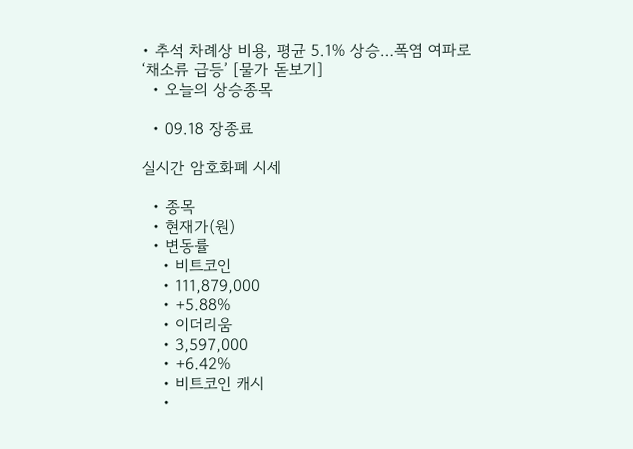• 추석 차례상 비용, 평균 5.1% 상승…폭염 여파로 ‘채소류 급등’ [물가 돋보기]
  • 오늘의 상승종목

  • 09.18 장종료

실시간 암호화폐 시세

  • 종목
  • 현재가(원)
  • 변동률
    • 비트코인
    • 111,879,000
    • +5.88%
    • 이더리움
    • 3,597,000
    • +6.42%
    • 비트코인 캐시
    •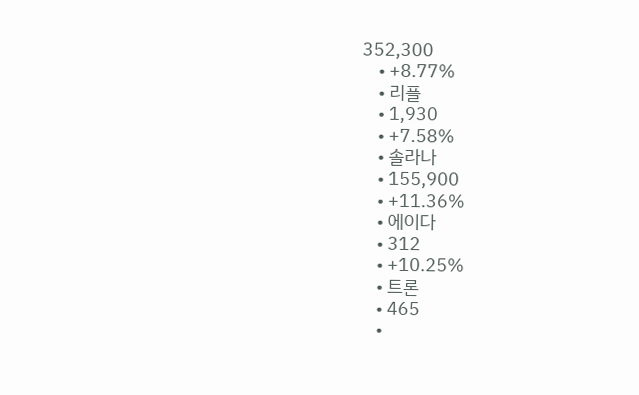352,300
    • +8.77%
    • 리플
    • 1,930
    • +7.58%
    • 솔라나
    • 155,900
    • +11.36%
    • 에이다
    • 312
    • +10.25%
    • 트론
    • 465
    •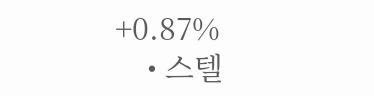+0.87%
    • 스텔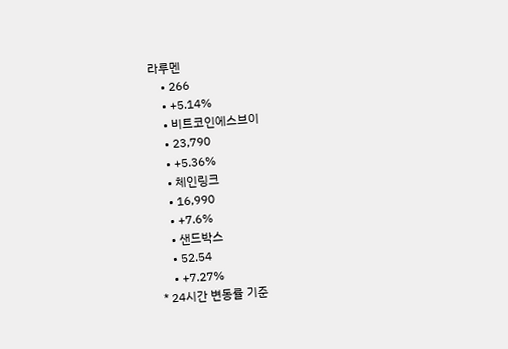라루멘
    • 266
    • +5.14%
    • 비트코인에스브이
    • 23,790
    • +5.36%
    • 체인링크
    • 16,990
    • +7.6%
    • 샌드박스
    • 52.54
    • +7.27%
* 24시간 변동률 기준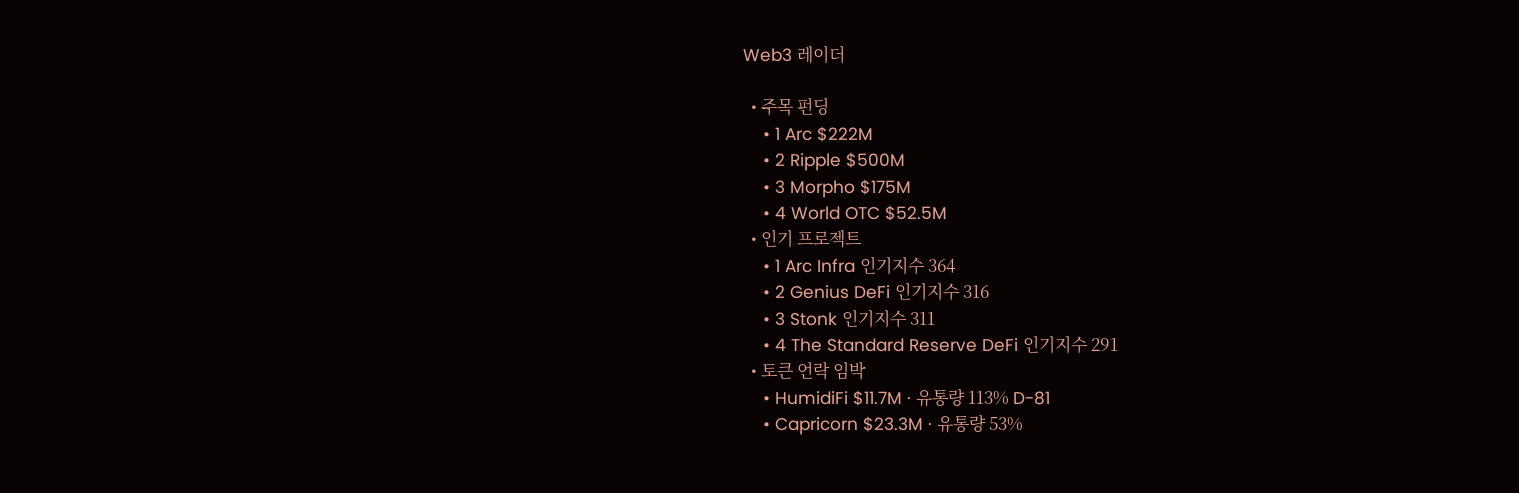Web3 레이더

  • 주목 펀딩
    • 1 Arc $222M
    • 2 Ripple $500M
    • 3 Morpho $175M
    • 4 World OTC $52.5M
  • 인기 프로젝트
    • 1 Arc Infra 인기지수 364
    • 2 Genius DeFi 인기지수 316
    • 3 Stonk 인기지수 311
    • 4 The Standard Reserve DeFi 인기지수 291
  • 토큰 언락 임박
    • HumidiFi $11.7M · 유통량 113% D-81
    • Capricorn $23.3M · 유통량 53%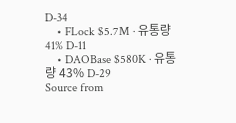D-34
    • FLock $5.7M · 유통량 41% D-11
    • DAOBase $580K · 유통량 43% D-29
Source from